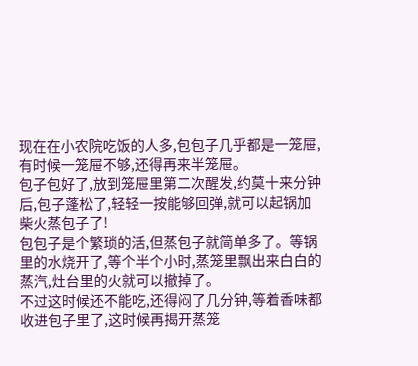现在在小农院吃饭的人多,包包子几乎都是一笼屉,有时候一笼屉不够,还得再来半笼屉。
包子包好了,放到笼屉里第二次醒发,约莫十来分钟后,包子蓬松了,轻轻一按能够回弹,就可以起锅加柴火蒸包子了!
包包子是个繁琐的活,但蒸包子就简单多了。等锅里的水烧开了,等个半个小时,蒸笼里飘出来白白的蒸汽,灶台里的火就可以撤掉了。
不过这时候还不能吃,还得闷了几分钟,等着香味都收进包子里了,这时候再揭开蒸笼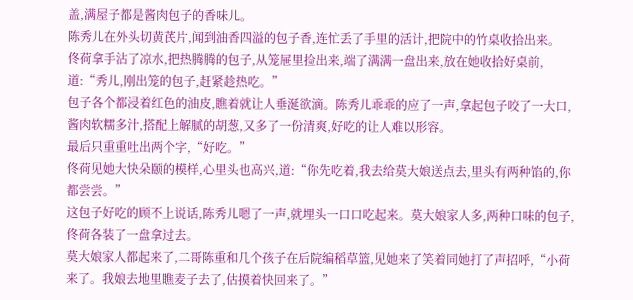盖,满屋子都是酱肉包子的香味儿。
陈秀儿在外头切黄芪片,闻到油香四溢的包子香,连忙丢了手里的活计,把院中的竹桌收拾出来。
佟荷拿手沾了凉水,把热腾腾的包子,从笼屉里捡出来,端了满满一盘出来,放在她收拾好桌前,道:“秀儿,刚出笼的包子,赶紧趁热吃。”
包子各个都浸着红色的油皮,瞧着就让人垂涎欲滴。陈秀儿乖乖的应了一声,拿起包子咬了一大口,酱肉软糯多汁,搭配上解腻的胡葱,又多了一份清爽,好吃的让人难以形容。
最后只重重吐出两个字,“好吃。”
佟荷见她大快朵颐的模样,心里头也高兴,道:“你先吃着,我去给莫大娘送点去,里头有两种馅的,你都尝尝。”
这包子好吃的顾不上说话,陈秀儿嗯了一声,就埋头一口口吃起来。莫大娘家人多,两种口味的包子,佟荷各装了一盘拿过去。
莫大娘家人都起来了,二哥陈重和几个孩子在后院编稻草篮,见她来了笑着同她打了声招呼,“小荷来了。我娘去地里瞧麦子去了,估摸着快回来了。”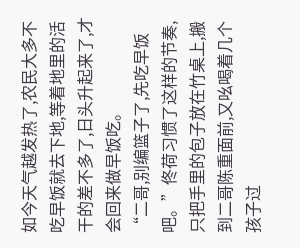如今天气越发热了,农民大多不吃早饭就去下地,等着地里的活干的差不多了,日头升起来了,才会回来做早饭吃。
“二哥,别编篮子了,先吃早饭吧。”佟荷习惯了这样的节奏,只把手里的包子放在竹桌上,搬到二哥陈重面前,又吆喝着几个孩子过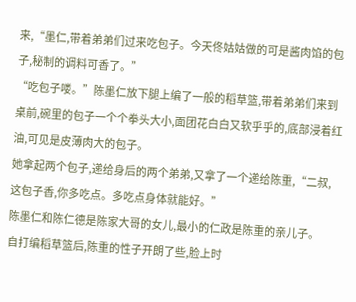来,“墨仁,带着弟弟们过来吃包子。今天佟姑姑做的可是酱肉馅的包子,秘制的调料可香了。”
“吃包子喽。”陈墨仁放下腿上编了一般的稻草篮,带着弟弟们来到桌前,碗里的包子一个个拳头大小,面团花白白又软乎乎的,底部浸着红油,可见是皮薄肉大的包子。
她拿起两个包子,递给身后的两个弟弟,又拿了一个递给陈重,“二叔,这包子香,你多吃点。多吃点身体就能好。”
陈墨仁和陈仁德是陈家大哥的女儿,最小的仁政是陈重的亲儿子。
自打编稻草篮后,陈重的性子开朗了些,脸上时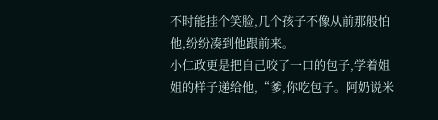不时能挂个笑脸,几个孩子不像从前那般怕他,纷纷凑到他跟前来。
小仁政更是把自己咬了一口的包子,学着姐姐的样子递给他,“爹,你吃包子。阿奶说米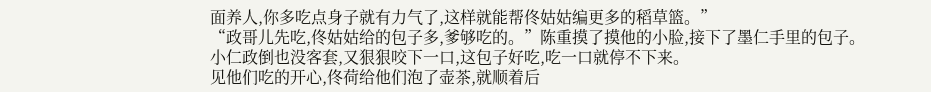面养人,你多吃点身子就有力气了,这样就能帮佟姑姑编更多的稻草篮。”
“政哥儿先吃,佟姑姑给的包子多,爹够吃的。”陈重摸了摸他的小脸,接下了墨仁手里的包子。
小仁政倒也没客套,又狠狠咬下一口,这包子好吃,吃一口就停不下来。
见他们吃的开心,佟荷给他们泡了壶茶,就顺着后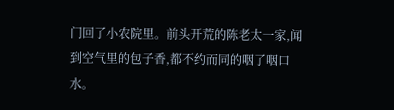门回了小农院里。前头开荒的陈老太一家,闻到空气里的包子香,都不约而同的咽了咽口水。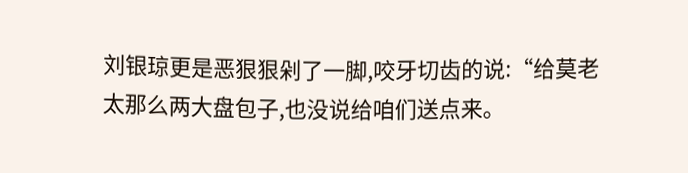刘银琼更是恶狠狠剁了一脚,咬牙切齿的说:“给莫老太那么两大盘包子,也没说给咱们送点来。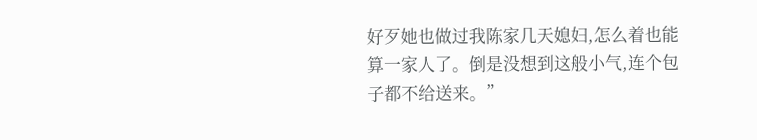好歹她也做过我陈家几天媳妇,怎么着也能算一家人了。倒是没想到这般小气,连个包子都不给送来。”